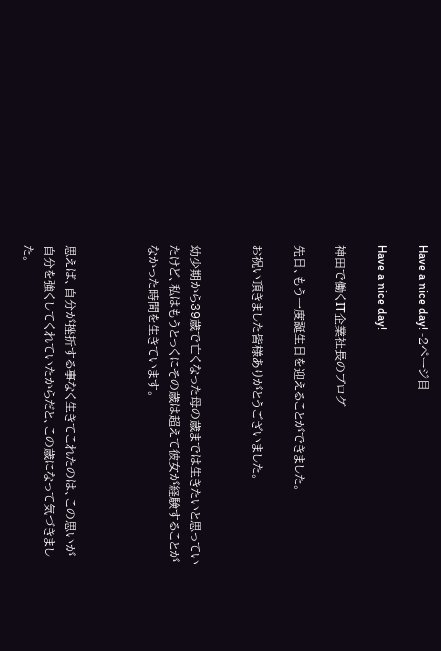Have a nice day! -2ページ目

Have a nice day!

神田で働くIT企業社長のブログ

先日、もう一度誕生日を迎えることができました。

お祝い頂きました皆様ありがとうございました。


幼少期から39歳で亡くなった母の歳までは生きたいと思っていたけど、私はもうとっくにその歳は超えて彼女が経験することがなかった時間を生きています。



思えば、自分が挫折する事なく生きてこれたのは、この思いが自分を強くしてくれていたからだと、この歳になって気づきました。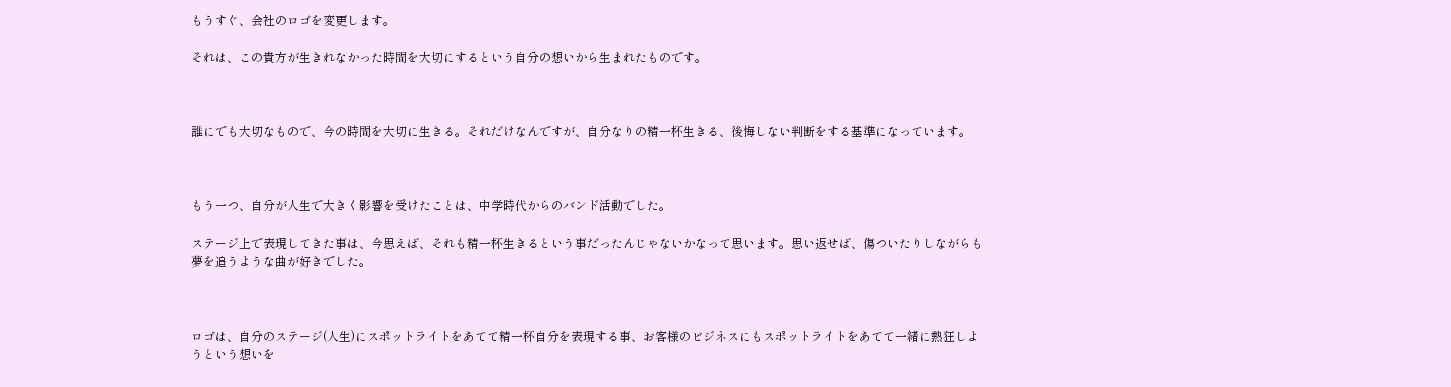もうすぐ、会社のロゴを変更します。

それは、この貴方が生きれなかった時間を大切にするという自分の想いから生まれたものです。



誰にでも大切なもので、今の時間を大切に生きる。それだけなんですが、自分なりの精一杯生きる、後悔しない判断をする基準になっています。



もう一つ、自分が人生で大きく影響を受けたことは、中学時代からのバンド活動でした。

ステージ上で表現してきた事は、今思えば、それも精一杯生きるという事だったんじゃないかなって思います。思い返せば、傷ついたりしながらも夢を追うような曲が好きでした。



ロゴは、自分のステージ(人生)にスポットライトをあてて精一杯自分を表現する事、お客様のビジネスにもスポットライトをあてて一緒に熱狂しようという想いを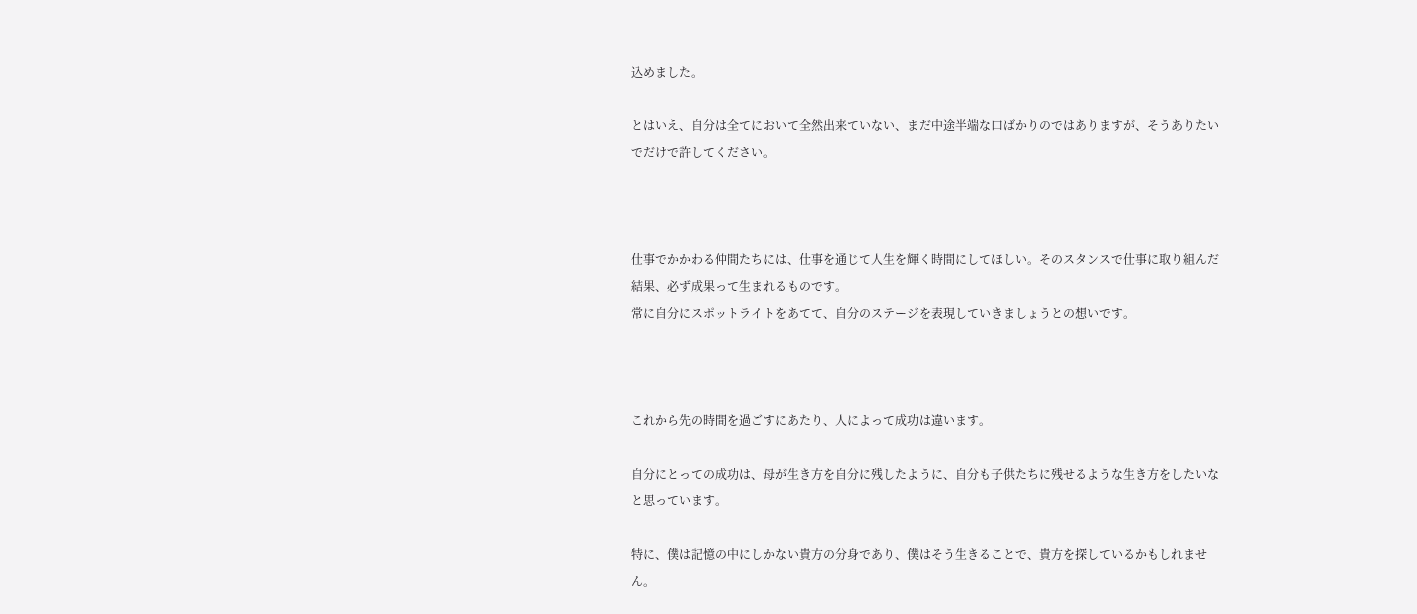込めました。

とはいえ、自分は全てにおいて全然出来ていない、まだ中途半端な口ばかりのではありますが、そうありたいでだけで許してください。



仕事でかかわる仲間たちには、仕事を通じて人生を輝く時間にしてほしい。そのスタンスで仕事に取り組んだ結果、必ず成果って生まれるものです。
常に自分にスポットライトをあてて、自分のステージを表現していきましょうとの想いです。



これから先の時間を過ごすにあたり、人によって成功は違います。

自分にとっての成功は、母が生き方を自分に残したように、自分も子供たちに残せるような生き方をしたいなと思っています。

特に、僕は記憶の中にしかない貴方の分身であり、僕はそう生きることで、貴方を探しているかもしれません。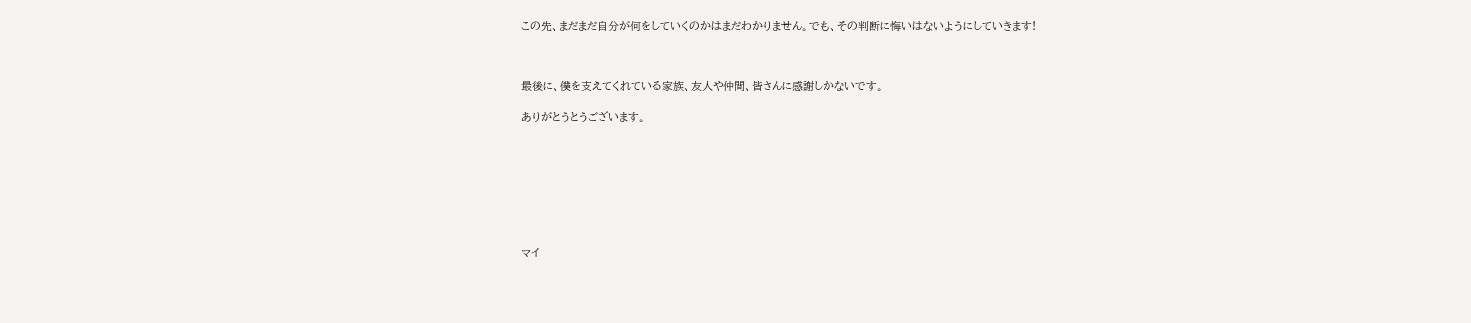この先、まだまだ自分が何をしていくのかはまだわかりません。でも、その判断に悔いはないようにしていきます!



最後に、僕を支えてくれている家族、友人や仲間、皆さんに感謝しかないです。

ありがとうとうございます。








マイ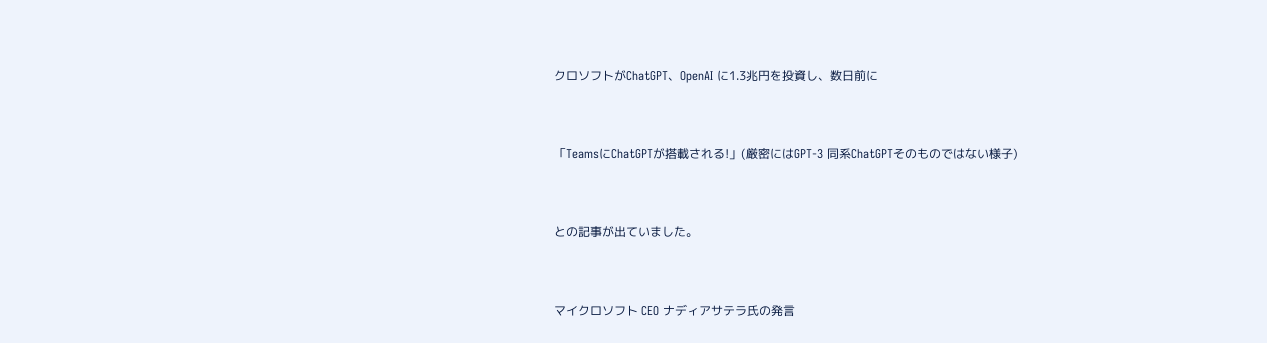クロソフトがChatGPT、OpenAI に1.3兆円を投資し、数日前に



「TeamsにChatGPTが搭載される!」(厳密にはGPT-3 同系ChatGPTそのものではない様子)



との記事が出ていました。



マイクロソフト CEO ナディアサテラ氏の発言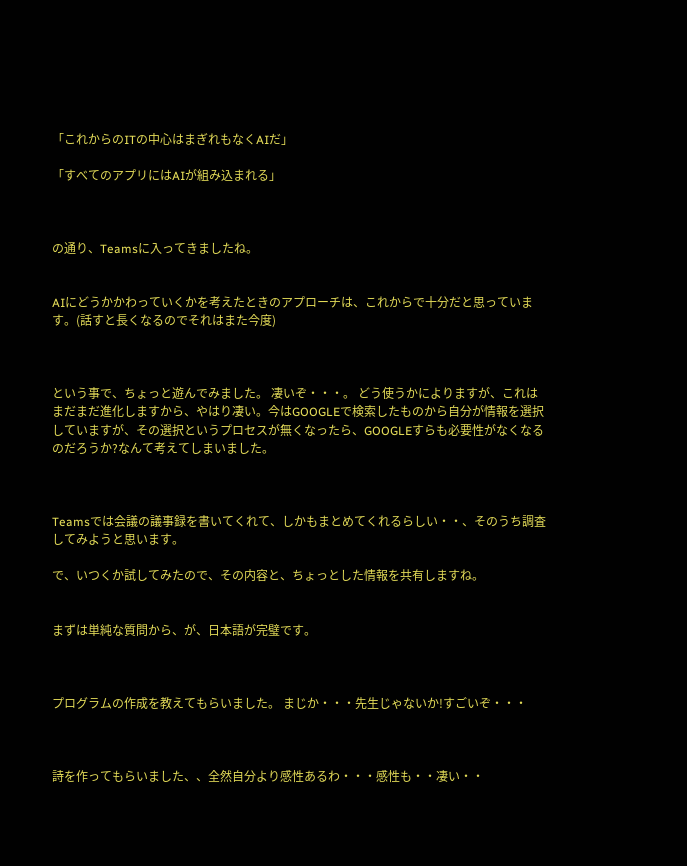「これからのITの中心はまぎれもなくAIだ」

「すべてのアプリにはAIが組み込まれる」



の通り、Teamsに入ってきましたね。


AIにどうかかわっていくかを考えたときのアプローチは、これからで十分だと思っています。(話すと長くなるのでそれはまた今度)



という事で、ちょっと遊んでみました。 凄いぞ・・・。 どう使うかによりますが、これはまだまだ進化しますから、やはり凄い。今はGOOGLEで検索したものから自分が情報を選択していますが、その選択というプロセスが無くなったら、GOOGLEすらも必要性がなくなるのだろうか?なんて考えてしまいました。



Teamsでは会議の議事録を書いてくれて、しかもまとめてくれるらしい・・、そのうち調査してみようと思います。

で、いつくか試してみたので、その内容と、ちょっとした情報を共有しますね。


まずは単純な質問から、が、日本語が完璧です。



プログラムの作成を教えてもらいました。 まじか・・・先生じゃないか!すごいぞ・・・



詩を作ってもらいました、、全然自分より感性あるわ・・・感性も・・凄い・・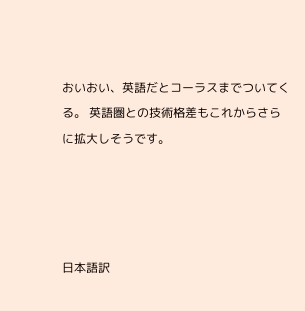おいおい、英語だとコーラスまでついてくる。 英語圏との技術格差もこれからさらに拡大しそうです。




日本語訳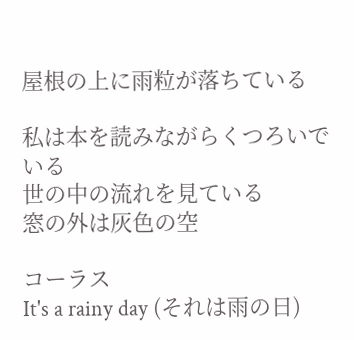屋根の上に雨粒が落ちている

私は本を読みながらくつろいでいる
世の中の流れを見ている
窓の外は灰色の空

コーラス
It's a rainy day (それは雨の日)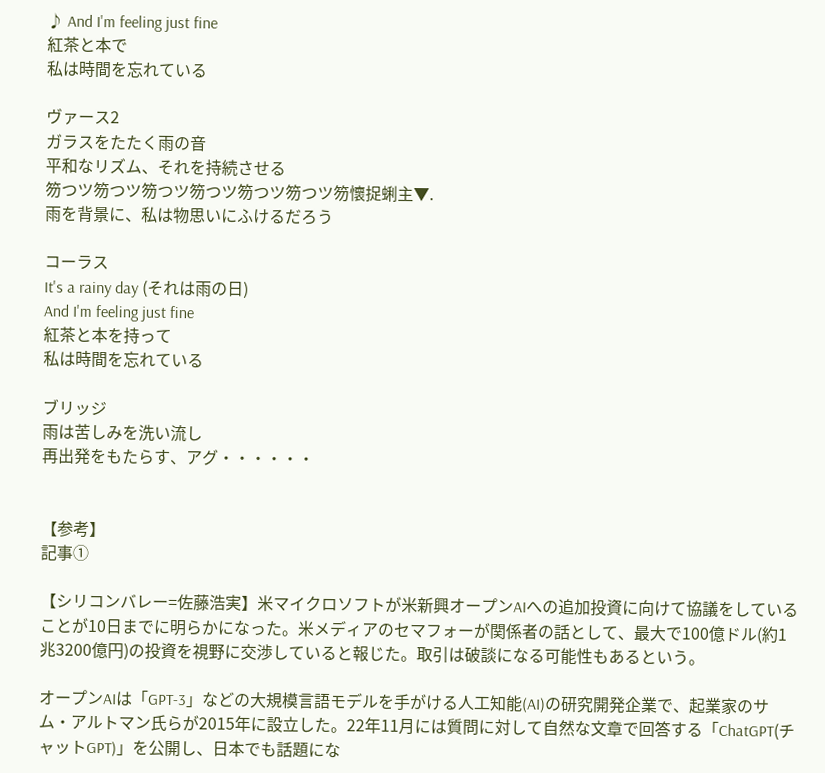♪ And I'm feeling just fine
紅茶と本で
私は時間を忘れている

ヴァース2
ガラスをたたく雨の音
平和なリズム、それを持続させる
笏つツ笏つツ笏つツ笏つツ笏つツ笏つツ笏懷捉蜊主▼.
雨を背景に、私は物思いにふけるだろう

コーラス
It's a rainy day (それは雨の日)
And I'm feeling just fine
紅茶と本を持って
私は時間を忘れている

ブリッジ
雨は苦しみを洗い流し
再出発をもたらす、アグ・・・・・・


【参考】
記事①

【シリコンバレー=佐藤浩実】米マイクロソフトが米新興オープンAIへの追加投資に向けて協議をしていることが10日までに明らかになった。米メディアのセマフォーが関係者の話として、最大で100億ドル(約1兆3200億円)の投資を視野に交渉していると報じた。取引は破談になる可能性もあるという。

オープンAIは「GPT-3」などの大規模言語モデルを手がける人工知能(AI)の研究開発企業で、起業家のサム・アルトマン氏らが2015年に設立した。22年11月には質問に対して自然な文章で回答する「ChatGPT(チャットGPT)」を公開し、日本でも話題にな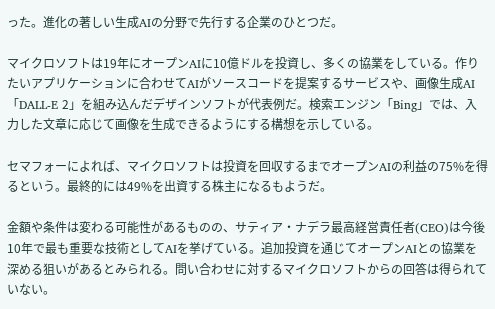った。進化の著しい生成AIの分野で先行する企業のひとつだ。

マイクロソフトは19年にオープンAIに10億ドルを投資し、多くの協業をしている。作りたいアプリケーションに合わせてAIがソースコードを提案するサービスや、画像生成AI「DALL-E 2」を組み込んだデザインソフトが代表例だ。検索エンジン「Bing」では、入力した文章に応じて画像を生成できるようにする構想を示している。

セマフォーによれば、マイクロソフトは投資を回収するまでオープンAIの利益の75%を得るという。最終的には49%を出資する株主になるもようだ。

金額や条件は変わる可能性があるものの、サティア・ナデラ最高経営責任者(CEO)は今後10年で最も重要な技術としてAIを挙げている。追加投資を通じてオープンAIとの協業を深める狙いがあるとみられる。問い合わせに対するマイクロソフトからの回答は得られていない。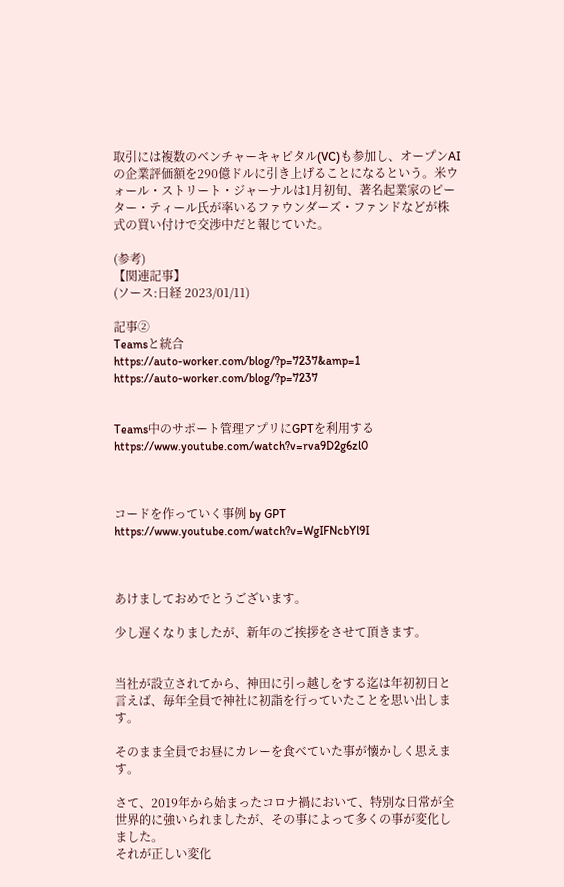取引には複数のベンチャーキャピタル(VC)も参加し、オープンAIの企業評価額を290億ドルに引き上げることになるという。米ウォール・ストリート・ジャーナルは1月初旬、著名起業家のピーター・ティール氏が率いるファウンダーズ・ファンドなどが株式の買い付けで交渉中だと報じていた。

(参考)
【関連記事】
(ソース:日経 2023/01/11)

記事②
Teamsと統合
https://auto-worker.com/blog/?p=7237&amp=1
https://auto-worker.com/blog/?p=7237


Teams中のサポート管理アプリにGPTを利用する
https://www.youtube.com/watch?v=rva9D2g6zl0



コードを作っていく事例 by GPT
https://www.youtube.com/watch?v=WgIFNcbYl9I



あけましておめでとうございます。

少し遅くなりましたが、新年のご挨拶をさせて頂きます。


当社が設立されてから、神田に引っ越しをする迄は年初初日と言えば、毎年全員で神社に初詣を行っていたことを思い出します。

そのまま全員でお昼にカレーを食べていた事が懐かしく思えます。

さて、2019年から始まったコロナ禍において、特別な日常が全世界的に強いられましたが、その事によって多くの事が変化しました。
それが正しい変化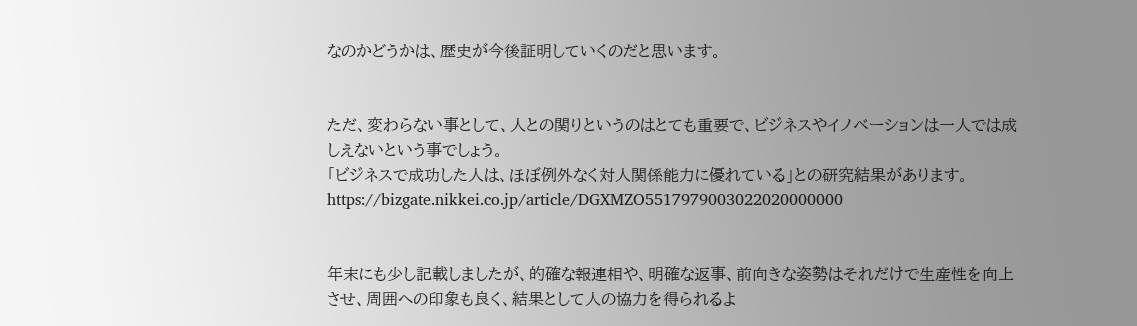なのかどうかは、歴史が今後証明していくのだと思います。


ただ、変わらない事として、人との関りというのはとても重要で、ビジネスやイノベーションは一人では成しえないという事でしょう。
「ビジネスで成功した人は、ほぼ例外なく対人関係能力に優れている」との研究結果があります。
https://bizgate.nikkei.co.jp/article/DGXMZO5517979003022020000000


年末にも少し記載しましたが、的確な報連相や、明確な返事、前向きな姿勢はそれだけで生産性を向上させ、周囲への印象も良く、結果として人の協力を得られるよ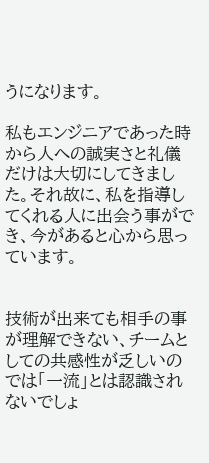うになります。

私もエンジニアであった時から人への誠実さと礼儀だけは大切にしてきました。それ故に、私を指導してくれる人に出会う事ができ、今があると心から思っています。


技術が出来ても相手の事が理解できない、チームとしての共感性が乏しいのでは「一流」とは認識されないでしょ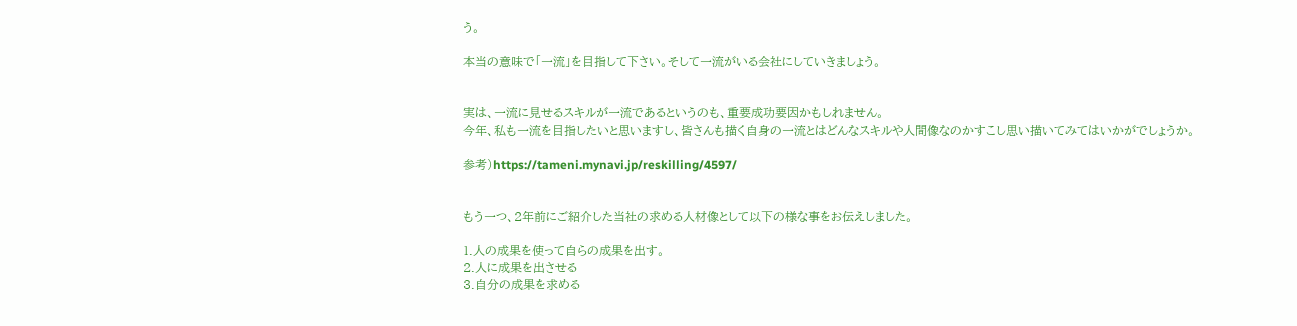う。

本当の意味で「一流」を目指して下さい。そして一流がいる会社にしていきましょう。


実は、一流に見せるスキルが一流であるというのも、重要成功要因かもしれません。
今年、私も一流を目指したいと思いますし、皆さんも描く自身の一流とはどんなスキルや人間像なのかすこし思い描いてみてはいかがでしょうか。

参考)https://tameni.mynavi.jp/reskilling/4597/


もう一つ、2年前にご紹介した当社の求める人材像として以下の様な事をお伝えしました。

1.人の成果を使って自らの成果を出す。
2.人に成果を出させる
3.自分の成果を求める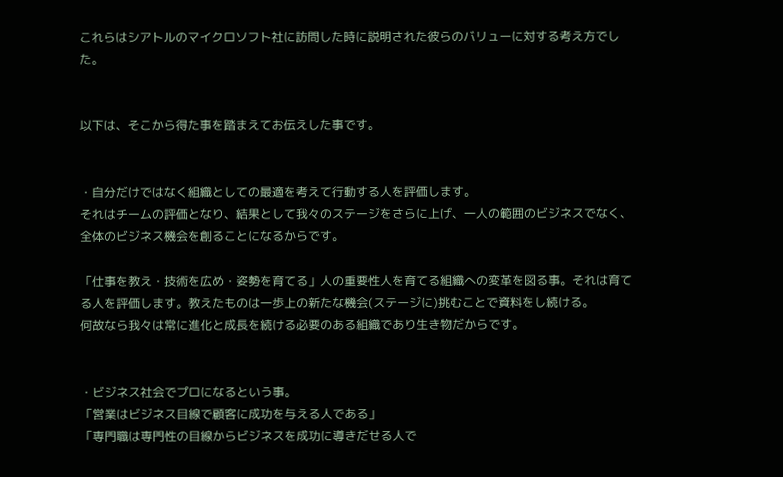これらはシアトルのマイクロソフト社に訪問した時に説明された彼らのバリューに対する考え方でした。


以下は、そこから得た事を踏まえてお伝えした事です。


・自分だけではなく組織としての最適を考えて行動する人を評価します。
それはチームの評価となり、結果として我々のステージをさらに上げ、一人の範囲のビジネスでなく、全体のビジネス機会を創ることになるからです。

「仕事を教え・技術を広め・姿勢を育てる」人の重要性人を育てる組織への変革を図る事。それは育てる人を評価します。教えたものは一歩上の新たな機会(ステージに)挑むことで資料をし続ける。
何故なら我々は常に進化と成長を続ける必要のある組織であり生き物だからです。


・ビジネス社会でプロになるという事。
「営業はビジネス目線で顧客に成功を与える人である」
「専門職は専門性の目線からビジネスを成功に導きだせる人で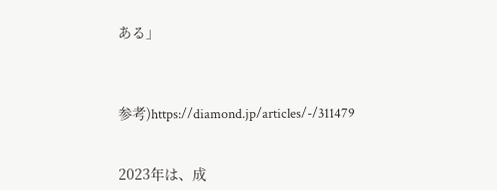ある」



参考)https://diamond.jp/articles/-/311479


2023年は、成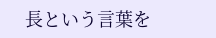長という言葉を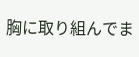胸に取り組んでま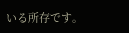いる所存です。